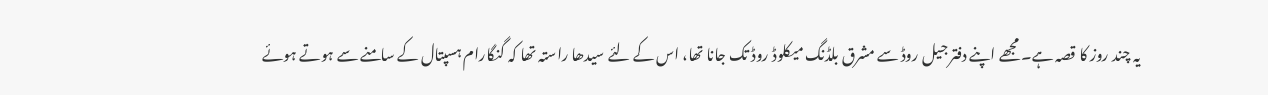یہ چند روز کا قصہ ہے۔ مجھے اپنے دفتر جیل روڈ سے مشرق بلڈنگ میکلوڈ روڈ تک جانا تھا، اس کے لئے سیدھا راستہ تھا کہ گنگارام ہسپتال کے سامنے سے ہوتے ہوئے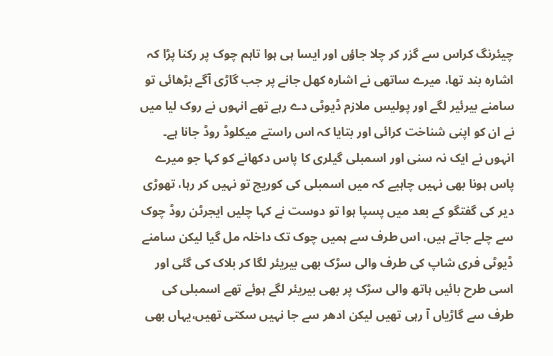چیئرنگ کراس سے گزر کر چلا جاؤں اور ایسا ہی ہوا تاہم چوک پر رکنا پڑا کہ اشارہ بند تھا، میرے ساتھی نے اشارہ کھل جانے پر جب گاڑی آگے بڑھائی تو سامنے بیرئیر لگے اور پولیس ملازم ڈیوٹی دے رہے تھے انہوں نے روک لیا میں نے ان کو اپنی شناخت کرائی اور بتایا کہ اس راستے میکلوڈ روڈ جانا ہے۔ انہوں نے ایک نہ سنی اور اسمبلی گیلری کا پاس دکھانے کو کہا جو میرے پاس ہونا بھی نہیں چاہیے کہ میں اسمبلی کی کوریج تو نہیں کر رہا، تھوڑی دیر کی گفتگو کے بعد میں پسپا ہوا تو دوست نے کہا چلیں ایجرٹن روڈ چوک سے چلے جاتے ہیں، اس طرف سے ہمیں چوک تک داخلہ مل گیا لیکن سامنے ڈیوٹی فری شاپ کی طرف والی سڑک بھی بیریئر لگا کر بلاک کی گئی اور اسی طرح بائیں ہاتھ والی سڑک پر بھی بیریئر لگے ہوئے تھے اسمبلی کی طرف سے گاڑیاں آ رہی تھیں لیکن ادھر سے جا نہیں سکتی تھیں،یہاں بھی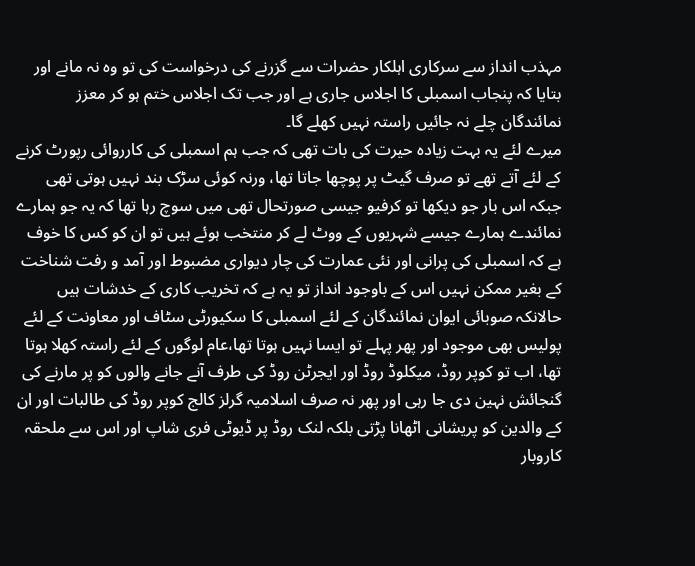مہذب انداز سے سرکاری اہلکار حضرات سے گزرنے کی درخواست کی تو وہ نہ مانے اور بتایا کہ پنجاب اسمبلی کا اجلاس جاری ہے اور جب تک اجلاس ختم ہو کر معزز نمائندگان چلے نہ جائیں راستہ نہیں کھلے گا۔
میرے لئے یہ بہت زیادہ حیرت کی بات تھی کہ جب ہم اسمبلی کی کارروائی رپورٹ کرنے کے لئے آتے تھے تو صرف گیٹ پر پوچھا جاتا تھا، ورنہ کوئی سڑک بند نہیں ہوتی تھی جبکہ اس بار جو دیکھا تو کرفیو جیسی صورتحال تھی میں سوچ رہا تھا کہ یہ جو ہمارے نمائندے ہمارے جیسے شہریوں کے ووٹ لے کر منتخب ہوئے ہیں تو ان کو کس کا خوف ہے کہ اسمبلی کی پرانی اور نئی عمارت کی چار دیواری مضبوط اور آمد و رفت شناخت کے بغیر ممکن نہیں اس کے باوجود انداز تو یہ ہے کہ تخریب کاری کے خدشات ہیں حالانکہ صوبائی ایوان نمائندگان کے لئے اسمبلی کا سکیورٹی سٹاف اور معاونت کے لئے پولیس بھی موجود اور پھر پہلے تو ایسا نہیں ہوتا تھا،عام لوگوں کے لئے راستہ کھلا ہوتا تھا، اب تو کوپر روڈ، میکلوڈ روڈ اور ایجرٹن روڈ کی طرف آنے جانے والوں کو پر مارنے کی گنجائش نہین دی جا رہی اور پھر نہ صرف اسلامیہ گرلز کالج کوپر روڈ کی طالبات اور ان کے والدین کو پریشانی اٹھانا پڑتی بلکہ لنک روڈ پر ڈیوٹی فری شاپ اور اس سے ملحقہ کاروبار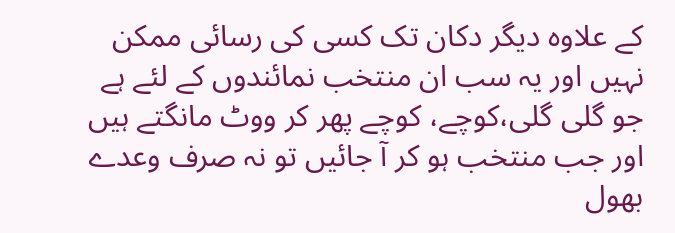کے علاوہ دیگر دکان تک کسی کی رسائی ممکن نہیں اور یہ سب ان منتخب نمائندوں کے لئے ہے جو گلی گلی،کوچے، کوچے پھر کر ووٹ مانگتے ہیں اور جب منتخب ہو کر آ جائیں تو نہ صرف وعدے بھول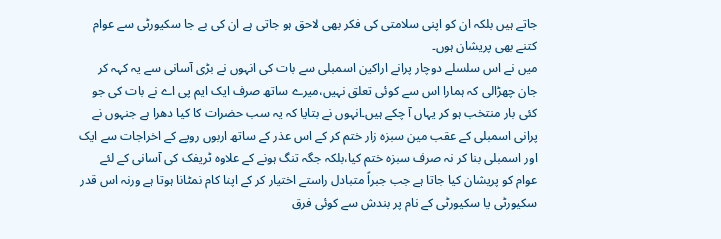جاتے ہیں بلکہ ان کو اپنی سلامتی کی فکر بھی لاحق ہو جاتی ہے ان کی بے جا سکیورٹی سے عوام کتنے بھی پریشان ہوں۔
میں نے اس سلسلے دوچار پرانے اراکین اسمبلی سے بات کی انہوں نے بڑی آسانی سے یہ کہہ کر جان چھڑالی کہ ہمارا اس سے کوئی تعلق نہیں،میرے ساتھ صرف ایک ایم پی اے نے بات کی جو کئی بار منتخب ہو کر یہاں آ چکے ہیں۔انہوں نے بتایا کہ یہ سب حضرات کا کیا دھرا ہے جنہوں نے پرانی اسمبلی کے عقب مین سبزہ زار ختم کر کے اس عذر کے ساتھ اربوں روپے کے اخراجات سے ایک اور اسمبلی بنا کر نہ صرف سبزہ ختم کیا،بلکہ جگہ تنگ ہونے کے علاوہ ٹریفک کی آسانی کے لئے عوام کو پریشان کیا جاتا ہے جب جبراً متبادل راستے اختیار کر کے اپنا کام نمٹانا ہوتا ہے ورنہ اس قدر سکیورٹی یا سکیورٹی کے نام پر بندش سے کوئی فرق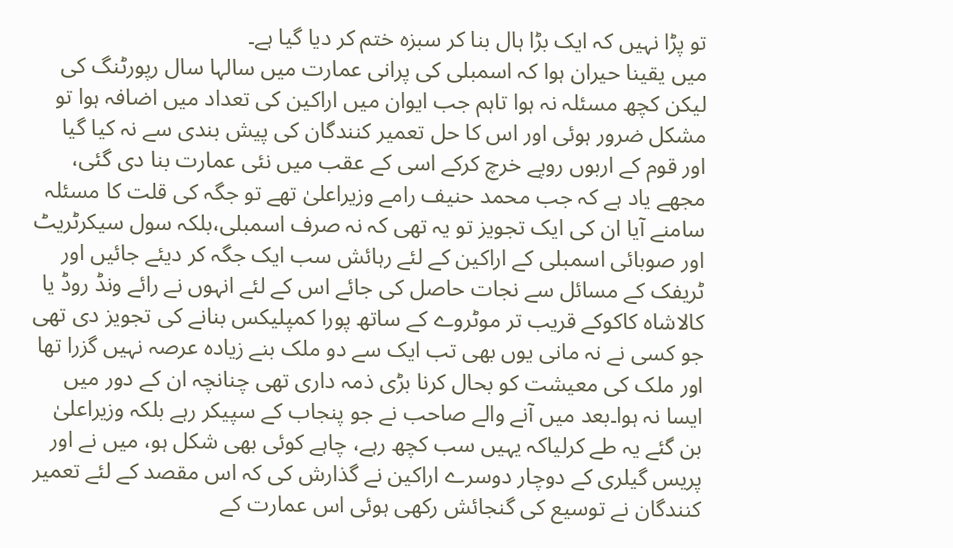تو پڑا نہیں کہ ایک بڑا ہال بنا کر سبزہ ختم کر دیا گیا ہے۔
میں یقینا حیران ہوا کہ اسمبلی کی پرانی عمارت میں سالہا سال رپورٹنگ کی لیکن کچھ مسئلہ نہ ہوا تاہم جب ایوان میں اراکین کی تعداد میں اضافہ ہوا تو مشکل ضرور ہوئی اور اس کا حل تعمیر کنندگان کی پیش بندی سے نہ کیا گیا اور قوم کے اربوں روپے خرچ کرکے اسی کے عقب میں نئی عمارت بنا دی گئی، مجھے یاد ہے کہ جب محمد حنیف رامے وزیراعلیٰ تھے تو جگہ کی قلت کا مسئلہ سامنے آیا ان کی ایک تجویز تو یہ تھی کہ نہ صرف اسمبلی،بلکہ سول سیکرٹریٹ اور صوبائی اسمبلی کے اراکین کے لئے رہائش سب ایک جگہ کر دیئے جائیں اور ٹریفک کے مسائل سے نجات حاصل کی جائے اس کے لئے انہوں نے رائے ونڈ روڈ یا کالاشاہ کاکوکے قریب تر موٹروے کے ساتھ پورا کمپلیکس بنانے کی تجویز دی تھی جو کسی نے نہ مانی یوں بھی تب ایک سے دو ملک بنے زیادہ عرصہ نہیں گزرا تھا اور ملک کی معیشت کو بحال کرنا بڑی ذمہ داری تھی چنانچہ ان کے دور میں ایسا نہ ہوا۔بعد میں آنے والے صاحب نے جو پنجاب کے سپیکر رہے بلکہ وزیراعلیٰ بن گئے یہ طے کرلیاکہ یہیں سب کچھ رہے، چاہے کوئی بھی شکل ہو، میں نے اور پریس گیلری کے دوچار دوسرے اراکین نے گذارش کی کہ اس مقصد کے لئے تعمیر کنندگان نے توسیع کی گنجائش رکھی ہوئی اس عمارت کے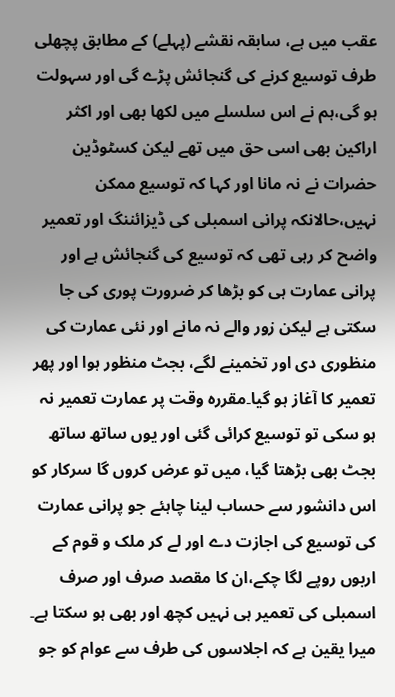عقب میں ہے، سابقہ نقشے (پہلے) کے مطابق پچھلی طرف توسیع کرنے کی گنجائش پڑے گی اور سہولت ہو گی،ہم نے اس سلسلے میں لکھا بھی اور اکثر اراکین بھی اسی حق میں تھے لیکن کسٹوڈین حضرات نے نہ مانا اور کہا کہ توسیع ممکن نہیں،حالانکہ پرانی اسمبلی کی ڈیزائننگ اور تعمیر واضح کر رہی تھی کہ توسیع کی گنجائش ہے اور پرانی عمارت ہی کو بڑھا کر ضرورت پوری کی جا سکتی ہے لیکن زور والے نہ مانے اور نئی عمارت کی منظوری دی اور تخمینے لگے، بجٹ منظور ہوا اور پھر تعمیر کا آغاز ہو گیا۔مقررہ وقت پر عمارت تعمیر نہ ہو سکی تو توسیع کرائی گئی اور یوں ساتھ ساتھ بجٹ بھی بڑھتا گیا، میں تو عرض کروں گا سرکار کو اس دانشور سے حساب لینا چاہئے جو پرانی عمارت کی توسیع کی اجازت دے اور لے کر ملک و قوم کے اربوں روپے لگا چکے،ان کا مقصد صرف اور صرف اسمبلی کی تعمیر ہی نہیں کچھ اور بھی ہو سکتا ہے۔ میرا یقین ہے کہ اجلاسوں کی طرف سے عوام کو جو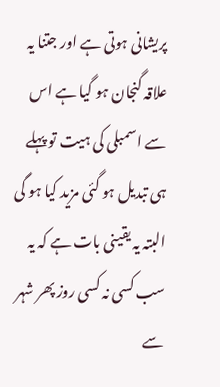پریشانی ہوتی ہے اور جتنا یہ علاقہ گنجان ہو گیا ہے اس سے اسمبلی کی ہیت تو پہلے ہی تبدیل ہو گئی مزید کیا ہو گی البتہ یہ یقینی بات ہے کہ یہ سب کسی نہ کسی روز پھر شہر سے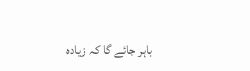باہر جائے گا کہ زیادہ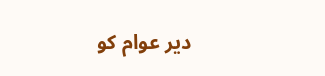دیر عوام کو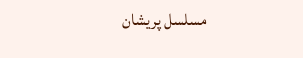مسلسل پریشان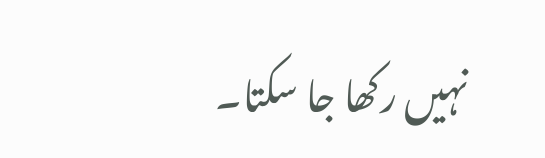نہیں رکھا جا سکتا۔